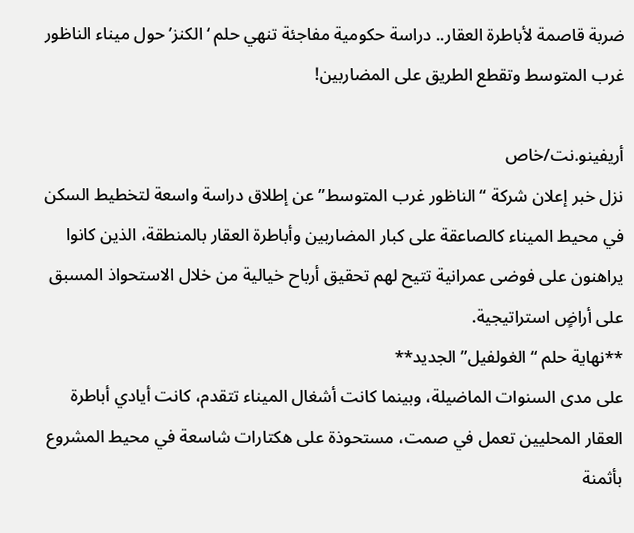ضربة قاصمة لأباطرة العقار.. دراسة حكومية مفاجئة تنهي حلم ‘الكنز’ حول ميناء الناظور غرب المتوسط وتقطع الطريق على المضاربين!

أريفينو.نت/خاص
نزل خبر إعلان شركة “الناظور غرب المتوسط” عن إطلاق دراسة واسعة لتخطيط السكن في محيط الميناء كالصاعقة على كبار المضاربين وأباطرة العقار بالمنطقة، الذين كانوا يراهنون على فوضى عمرانية تتيح لهم تحقيق أرباح خيالية من خلال الاستحواذ المسبق على أراضٍ استراتيجية.
**نهاية حلم “الغولفيل” الجديد**
على مدى السنوات الماضيلة، وبينما كانت أشغال الميناء تتقدم، كانت أيادي أباطرة العقار المحليين تعمل في صمت، مستحوذة على هكتارات شاسعة في محيط المشروع بأثمنة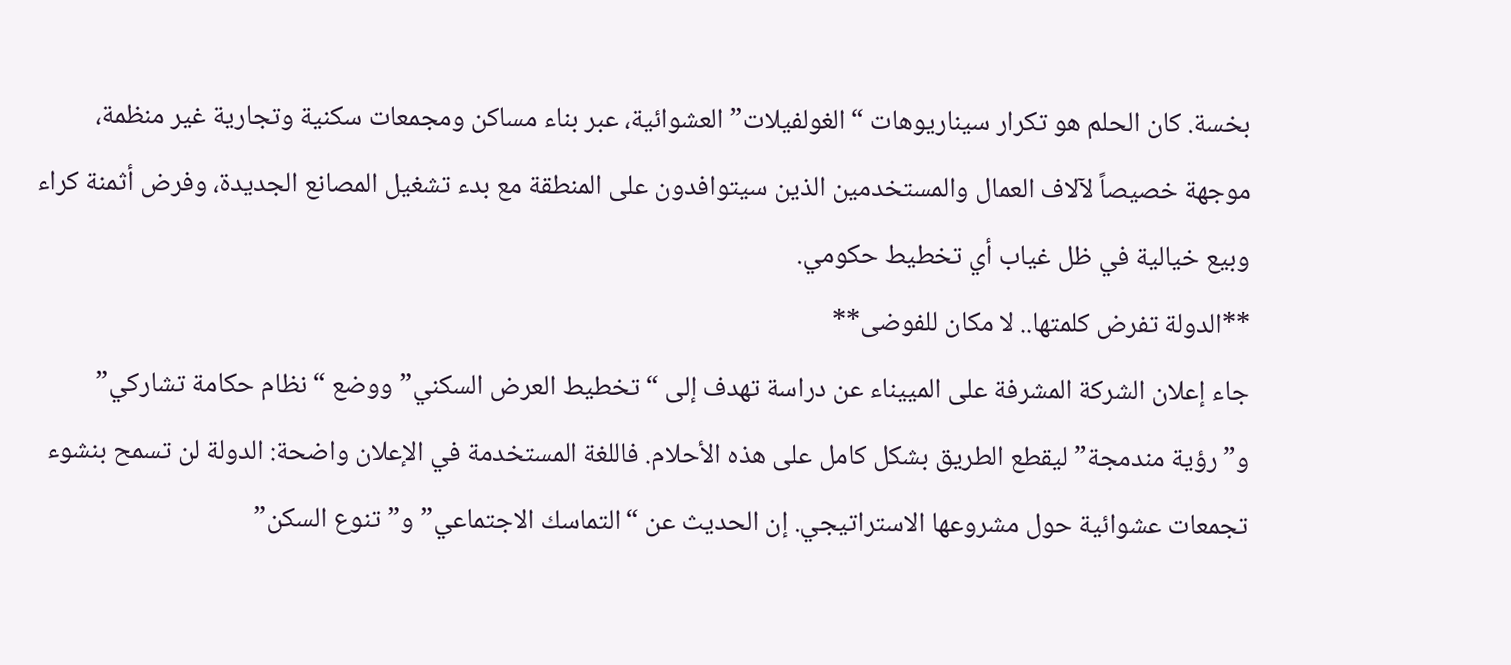بخسة. كان الحلم هو تكرار سيناريوهات “الغولفيلات” العشوائية، عبر بناء مساكن ومجمعات سكنية وتجارية غير منظمة، موجهة خصيصاً لآلاف العمال والمستخدمين الذين سيتوافدون على المنطقة مع بدء تشغيل المصانع الجديدة، وفرض أثمنة كراء وبيع خيالية في ظل غياب أي تخطيط حكومي.
**الدولة تفرض كلمتها.. لا مكان للفوضى**
جاء إعلان الشركة المشرفة على المييناء عن دراسة تهدف إلى “تخطيط العرض السكني” ووضع “نظام حكامة تشاركي” و”رؤية مندمجة” ليقطع الطريق بشكل كامل على هذه الأحلام. فاللغة المستخدمة في الإعلان واضحة: الدولة لن تسمح بنشوء تجمعات عشوائية حول مشروعها الاستراتيجي. إن الحديث عن “التماسك الاجتماعي” و”تنوع السكن”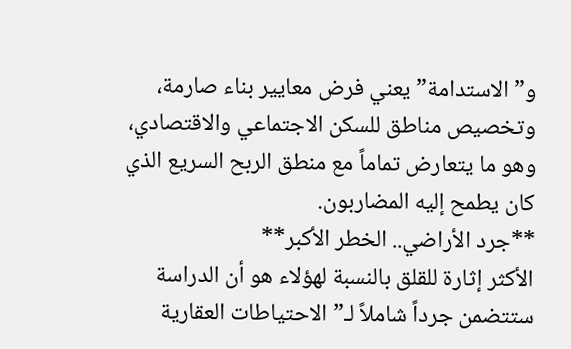و”الاستدامة” يعني فرض معايير بناء صارمة، وتخصيص مناطق للسكن الاجتماعي والاقتصادي، وهو ما يتعارض تماماً مع منطق الربح السريع الذي كان يطمح إليه المضاربون.
**جرد الأراضي.. الخطر الأكبر**
الأكثر إثارة للقلق بالنسبة لهؤلاء هو أن الدراسة ستتضمن جرداً شاملاً لـ”الاحتياطات العقارية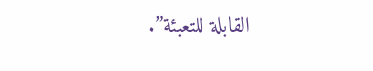القابلة للتعبئة”.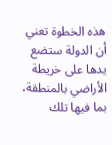هذه الخطوة تعني أن الدولة ستضع يدها على خريطة الأراضي بالمنطقة، بما فيها تلك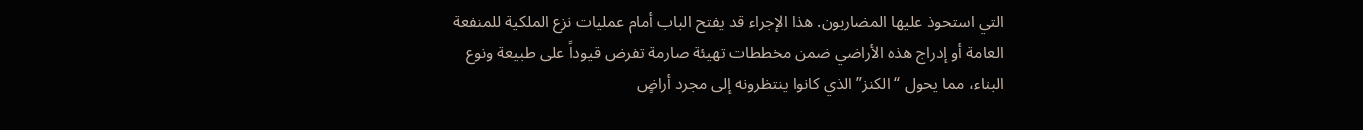التي استحوذ عليها المضاربون. هذا الإجراء قد يفتح الباب أمام عمليات نزع الملكية للمنفعة العامة أو إدراج هذه الأراضي ضمن مخططات تهيئة صارمة تفرض قيوداً على طبيعة ونوع البناء، مما يحول “الكنز” الذي كانوا ينتظرونه إلى مجرد أراضٍ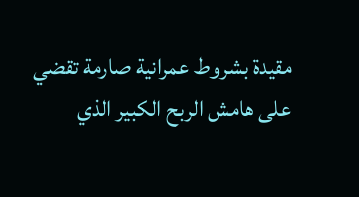مقيدة بشروط عمرانية صارمة تقضي على هامش الربح الكبير الذي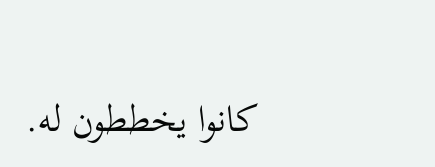كانوا يخططون له.